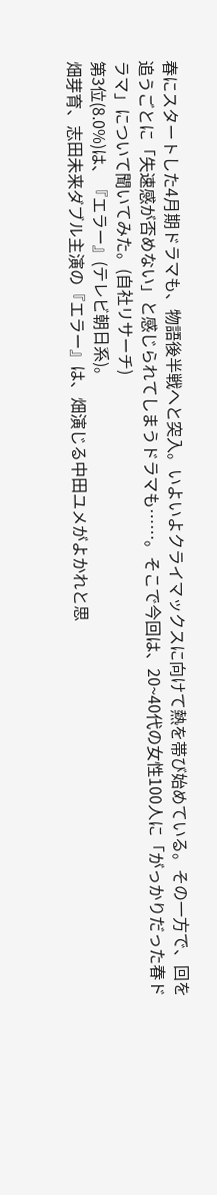春にスタートした4月期ドラマも、物語後半戦へと突入。いよいよクライマックスに向けて熱を帯び始めている。その一方で、回を追うごとに「失速感が否めない」と感じられてしまうドラマも……。そこで今回は、20~40代の女性100人に「がっかりだった春ドラマ」について聞いてみた。(自社リサーチ)
第3位(8.0%)は、『エラー』(テレビ朝日系)。
畑芽育、志田未来ダブル主演の『エラー』は、畑演じる中田ユメがよかれと思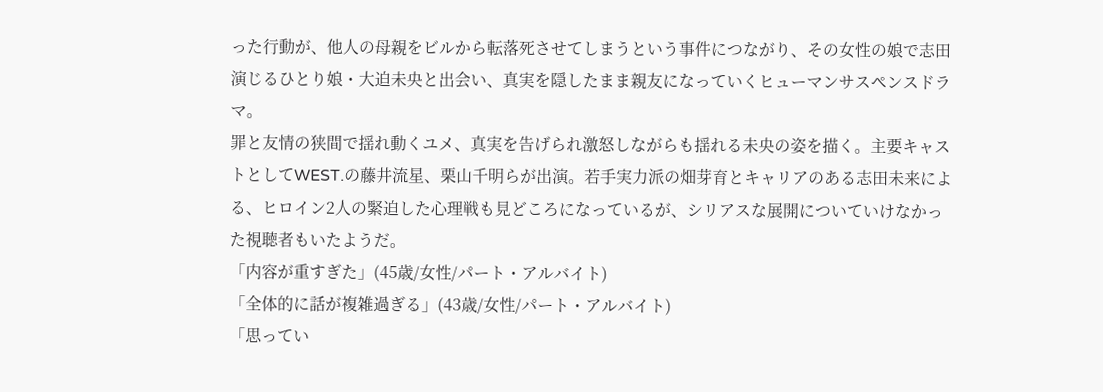った行動が、他人の母親をビルから転落死させてしまうという事件につながり、その女性の娘で志田演じるひとり娘・大迫未央と出会い、真実を隠したまま親友になっていくヒューマンサスペンスドラマ。
罪と友情の狭間で揺れ動くユメ、真実を告げられ激怒しながらも揺れる未央の姿を描く。主要キャストとしてWEST.の藤井流星、栗山千明らが出演。若手実力派の畑芽育とキャリアのある志田未来による、ヒロイン2人の緊迫した心理戦も見どころになっているが、シリアスな展開についていけなかった視聴者もいたようだ。
「内容が重すぎた」(45歳/女性/パート・アルバイト)
「全体的に話が複雑過ぎる」(43歳/女性/パート・アルバイト)
「思ってい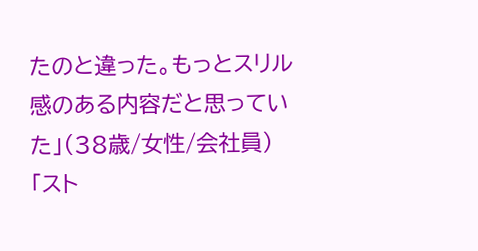たのと違った。もっとスリル感のある内容だと思っていた」(38歳/女性/会社員)
「スト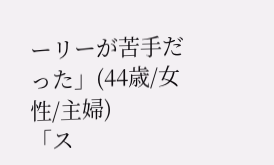ーリーが苦手だった」(44歳/女性/主婦)
「ス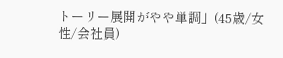トーリー展開がやや単調」(45歳/女性/会社員)